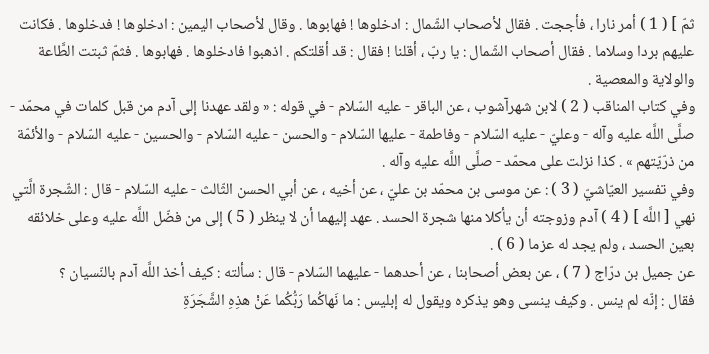ثمّ ] ( 1 ) أمر نارا ، فأججت . فقال لأصحاب الشّمال : ادخلوها ! فهابوها . وقال لأصحاب اليمين : ادخلوها ! فدخلوها . فكانت عليهم بردا وسلاما . فقال أصحاب الشّمال : يا ربّ ، أقلنا ! فقال : قد أقلتكم . اذهبوا فادخلوها . فهابوها . فثمّ ثبتت الطَّاعة والولاية والمعصية .
وفي كتاب المناقب ( 2 ) لابن شهرآشوب ، عن الباقر - عليه السّلام - في قوله : « ولقد عهدنا إلى آدم من قبل كلمات في محمّد - صلَّى اللَّه عليه وآله - وعليّ - عليه السّلام - وفاطمة - عليها السّلام - والحسن - عليه السّلام - والحسين - عليه السّلام - والأئمّة من ذرّيّتهم » . كذا نزلت على محمّد - صلَّى اللَّه عليه وآله .
وفي تفسير العيّاشيّ ( 3 ) : عن موسى بن محمّد بن عليّ ، عن أخيه ، عن أبي الحسن الثّالث - عليه السّلام - قال : الشّجرة الَّتي نهي [ اللَّه ] ( 4 ) آدم وزوجته أن يأكلا منها شجرة الحسد . عهد إليهما أن لا ينظر ( 5 ) إلى من فضّل اللَّه عليه وعلى خلائقه بعين الحسد ، ولم يجد له عزما ( 6 ) .
عن جميل بن درّاج ( 7 ) ، عن بعض أصحابنا ، عن أحدهما - عليهما السّلام - قال : سألته : كيف أخذ اللَّه آدم بالنّسيان ؟
فقال : إنّه لم ينس . وكيف ينسى وهو يذكره ويقول له إبليس : ما نَهاكُما رَبُّكُما عَنْ هذِهِ الشَّجَرَةِ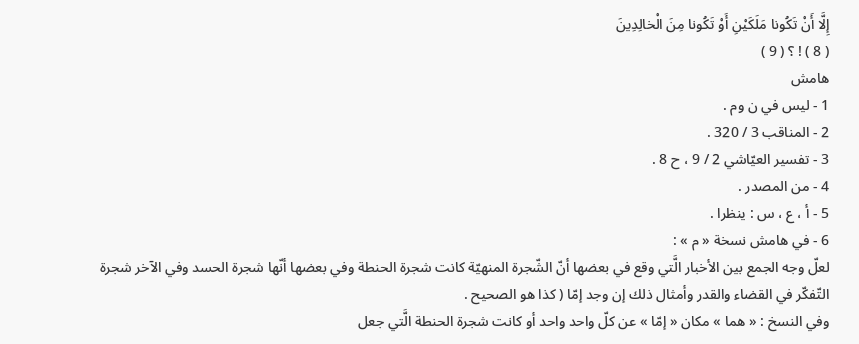إِلَّا أَنْ تَكُونا مَلَكَيْنِ أَوْ تَكُونا مِنَ الْخالِدِينَ
( 8 ) ! ؟ ( 9 )
هامش
1 - ليس في ن وم .
2 - المناقب 3 / 320 .
3 - تفسير العيّاشي 2 / 9 ، ح 8 .
4 - من المصدر .
5 - أ ، ع ، س : ينظرا .
6 - في هامش نسخة « م » :
لعلّ وجه الجمع بين الأخبار الَّتي وقع في بعضها أنّ الشّجرة المنهيّة كانت شجرة الحنطة وفي بعضها أنّها شجرة الحسد وفي الآخر شجرة التّفكّر في القضاء والقدر وأمثال ذلك إن وجد إمّا ( كذا هو الصحيح .
وفي النسخ : « هما » مكان « إمّا » عن كلّ واحد واحد أو كانت شجرة الحنطة الَّتي جعل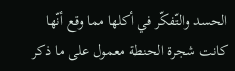الحسد والتّفكّر في أكلها مما وقع أنّها كانت شجرة الحنطة معمول على ما ذكر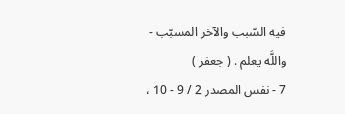فيه السّبب والآخر المسبّب - واللَّه يعلم . ( جعفر )
7 - نفس المصدر 2 / 9 - 10 ،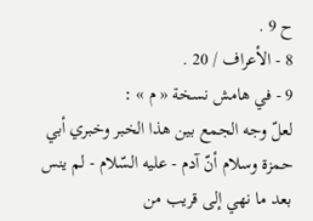ح 9 .
8 - الأعراف / 20 .
9 - في هامش نسخة « م » :
لعلّ وجه الجمع بين هذا الخبر وخبري أبي حمزة وسلام أنّ آدم - عليه السّلام - لم ينس بعد ما نهي إلى قريب من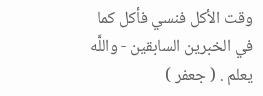وقت الأكل فنسي فأكل كما في الخبرين السابقين - واللَّه يعلم . ( جعفر )